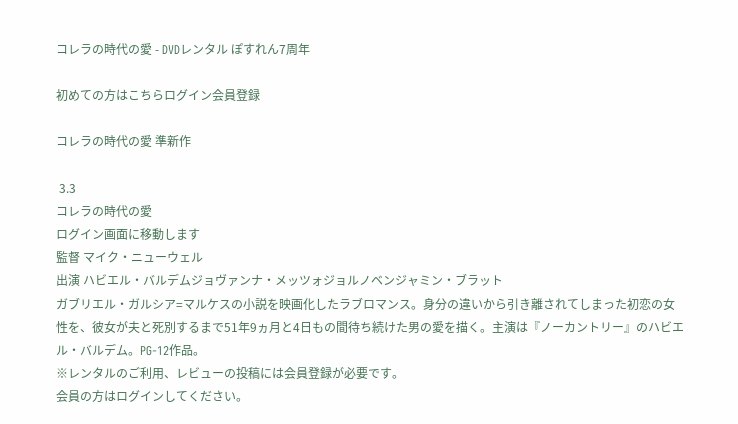コレラの時代の愛 - DVDレンタル ぽすれん7周年

初めての方はこちらログイン会員登録

コレラの時代の愛 準新作

 3.3
コレラの時代の愛
ログイン画面に移動します
監督 マイク・ニューウェル
出演 ハビエル・バルデムジョヴァンナ・メッツォジョルノベンジャミン・ブラット
ガブリエル・ガルシア=マルケスの小説を映画化したラブロマンス。身分の違いから引き離されてしまった初恋の女性を、彼女が夫と死別するまで51年9ヵ月と4日もの間待ち続けた男の愛を描く。主演は『ノーカントリー』のハビエル・バルデム。PG-12作品。
※レンタルのご利用、レビューの投稿には会員登録が必要です。
会員の方はログインしてください。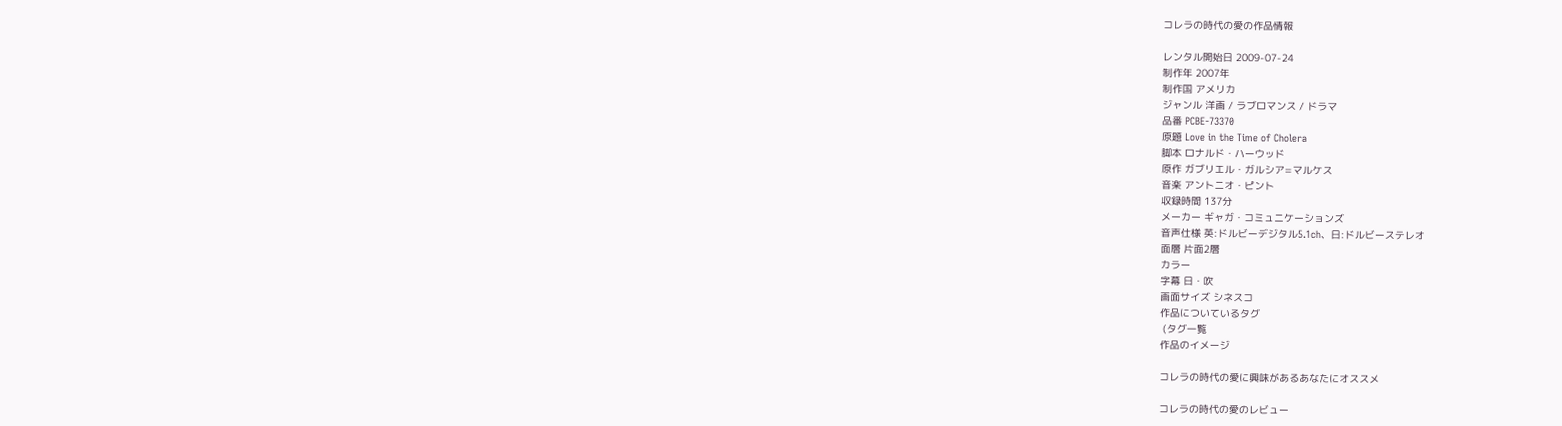コレラの時代の愛の作品情報

レンタル開始日 2009-07-24
制作年 2007年
制作国 アメリカ
ジャンル 洋画 / ラブロマンス / ドラマ
品番 PCBE-73370
原題 Love in the Time of Cholera
脚本 ロナルド・ハーウッド
原作 ガブリエル・ガルシア=マルケス
音楽 アントニオ・ピント
収録時間 137分
メーカー ギャガ・コミュニケーションズ
音声仕様 英:ドルビーデジタル5.1ch、日:ドルビーステレオ
面層 片面2層
カラー
字幕 日・吹
画面サイズ シネスコ
作品についているタグ
 (タグ一覧
作品のイメージ

コレラの時代の愛に興味があるあなたにオススメ

コレラの時代の愛のレビュー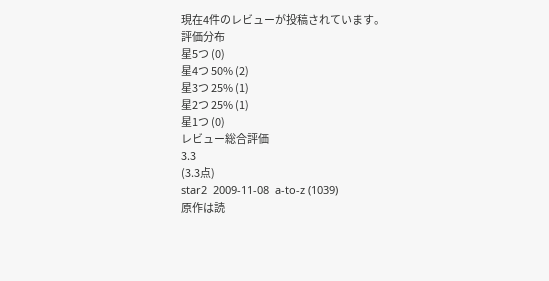現在4件のレビューが投稿されています。
評価分布
星5つ (0)
星4つ 50% (2)
星3つ 25% (1)
星2つ 25% (1)
星1つ (0)
レビュー総合評価
3.3
(3.3点)
star2  2009-11-08  a-to-z (1039)
原作は読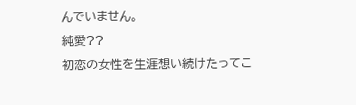んでいません。
純愛??
初恋の女性を生涯想い続けたってこ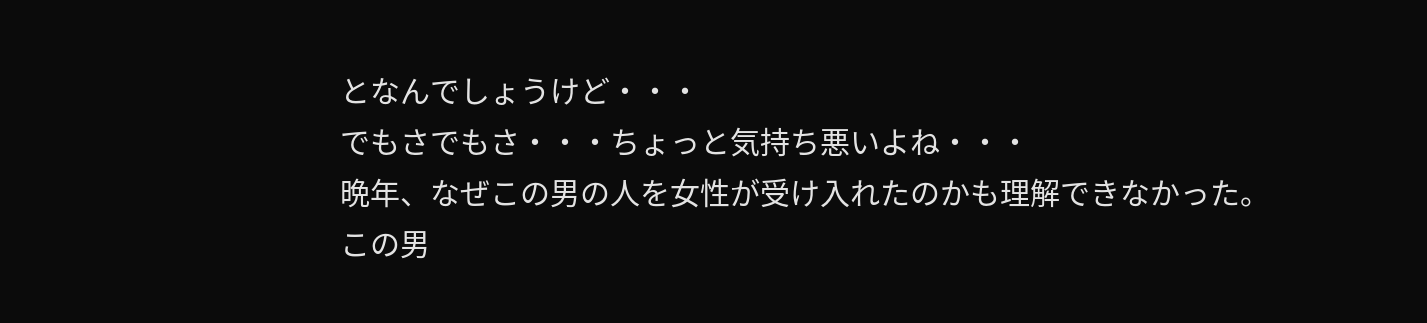となんでしょうけど・・・
でもさでもさ・・・ちょっと気持ち悪いよね・・・
晩年、なぜこの男の人を女性が受け入れたのかも理解できなかった。
この男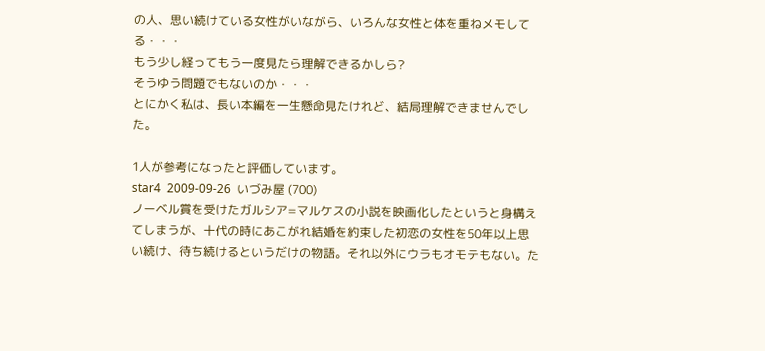の人、思い続けている女性がいながら、いろんな女性と体を重ねメモしてる・・・
もう少し経ってもう一度見たら理解できるかしら?
そうゆう問題でもないのか・・・
とにかく私は、長い本編を一生懸命見たけれど、結局理解できませんでした。

1人が参考になったと評価しています。
star4  2009-09-26  いづみ屋 (700)
ノーベル賞を受けたガルシア=マルケスの小説を映画化したというと身構えてしまうが、十代の時にあこがれ結婚を約束した初恋の女性を50年以上思い続け、待ち続けるというだけの物語。それ以外にウラもオモテもない。た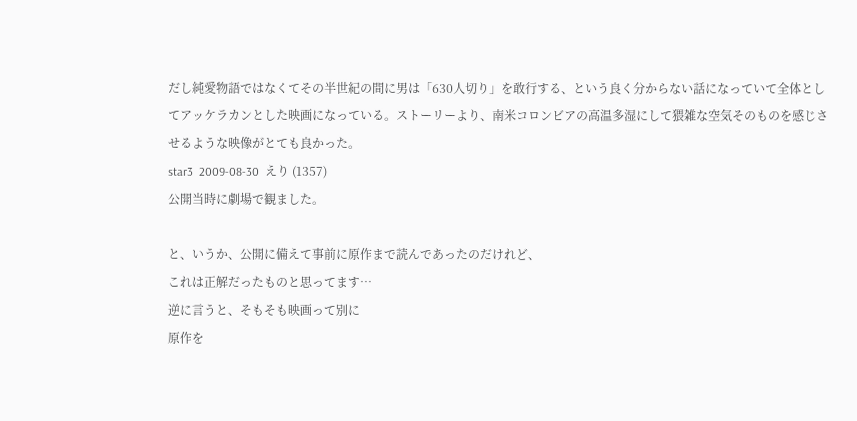だし純愛物語ではなくてその半世紀の間に男は「630人切り」を敢行する、という良く分からない話になっていて全体としてアッケラカンとした映画になっている。ストーリーより、南米コロンビアの高温多湿にして猥雑な空気そのものを感じさせるような映像がとても良かった。
star3  2009-08-30  えり (1357)
公開当時に劇場で観ました。

と、いうか、公開に備えて事前に原作まで読んであったのだけれど、
これは正解だったものと思ってます…
逆に言うと、そもそも映画って別に
原作を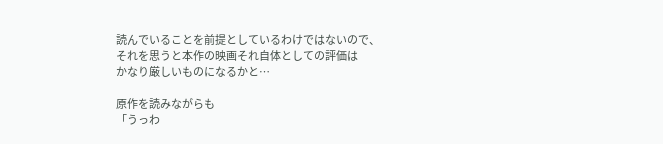読んでいることを前提としているわけではないので、
それを思うと本作の映画それ自体としての評価は
かなり厳しいものになるかと…

原作を読みながらも
「うっわ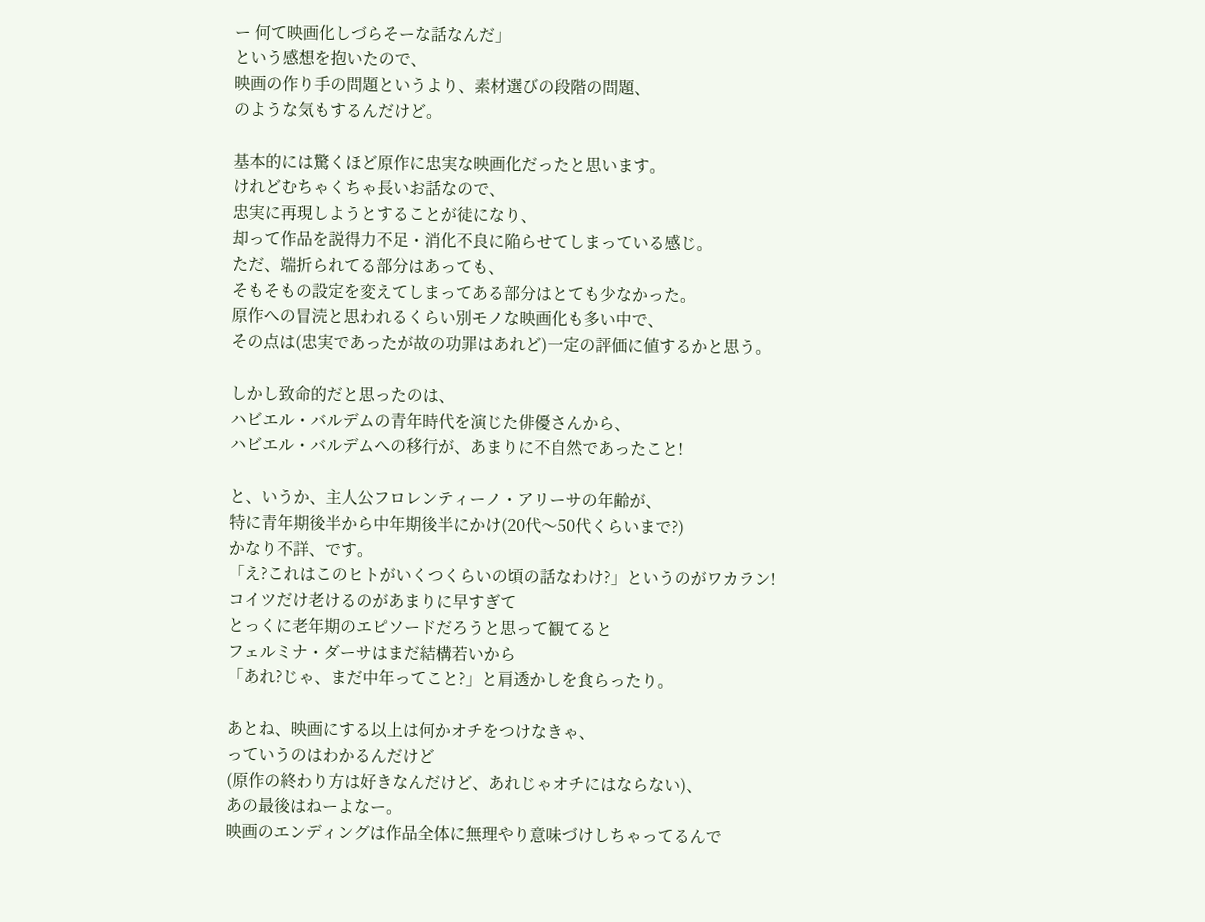ー 何て映画化しづらそーな話なんだ」
という感想を抱いたので、
映画の作り手の問題というより、素材選びの段階の問題、
のような気もするんだけど。

基本的には驚くほど原作に忠実な映画化だったと思います。
けれどむちゃくちゃ長いお話なので、
忠実に再現しようとすることが徒になり、
却って作品を説得力不足・消化不良に陥らせてしまっている感じ。
ただ、端折られてる部分はあっても、
そもそもの設定を変えてしまってある部分はとても少なかった。
原作への冒涜と思われるくらい別モノな映画化も多い中で、
その点は(忠実であったが故の功罪はあれど)一定の評価に値するかと思う。

しかし致命的だと思ったのは、
ハビエル・バルデムの青年時代を演じた俳優さんから、
ハビエル・バルデムへの移行が、あまりに不自然であったこと!

と、いうか、主人公フロレンティーノ・アリーサの年齢が、
特に青年期後半から中年期後半にかけ(20代〜50代くらいまで?)
かなり不詳、です。
「え?これはこのヒトがいくつくらいの頃の話なわけ?」というのがワカラン!
コイツだけ老けるのがあまりに早すぎて
とっくに老年期のエピソードだろうと思って観てると
フェルミナ・ダーサはまだ結構若いから
「あれ?じゃ、まだ中年ってこと?」と肩透かしを食らったり。

あとね、映画にする以上は何かオチをつけなきゃ、
っていうのはわかるんだけど
(原作の終わり方は好きなんだけど、あれじゃオチにはならない)、
あの最後はねーよなー。
映画のエンディングは作品全体に無理やり意味づけしちゃってるんで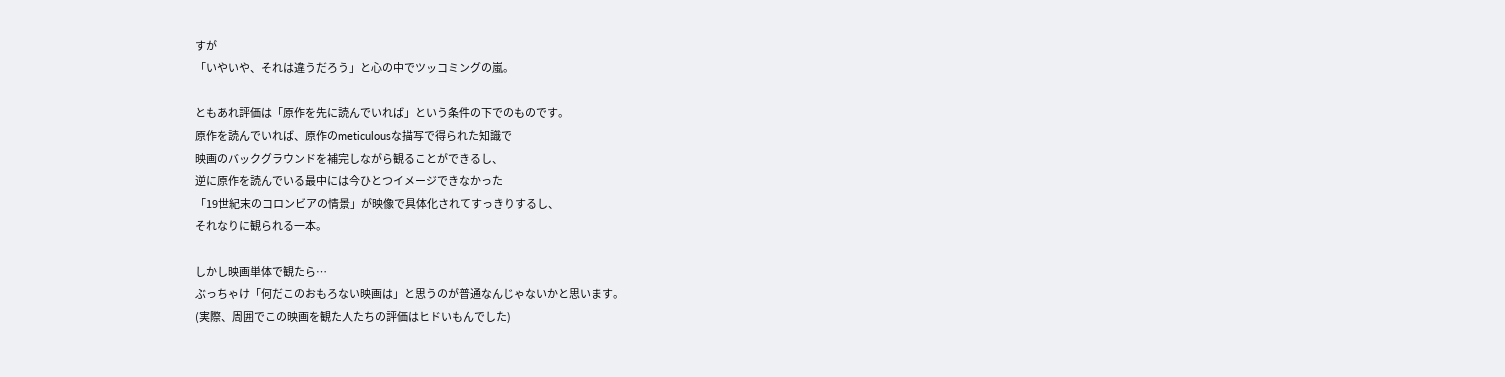すが
「いやいや、それは違うだろう」と心の中でツッコミングの嵐。

ともあれ評価は「原作を先に読んでいれば」という条件の下でのものです。
原作を読んでいれば、原作のmeticulousな描写で得られた知識で
映画のバックグラウンドを補完しながら観ることができるし、
逆に原作を読んでいる最中には今ひとつイメージできなかった
「19世紀末のコロンビアの情景」が映像で具体化されてすっきりするし、
それなりに観られる一本。

しかし映画単体で観たら…
ぶっちゃけ「何だこのおもろない映画は」と思うのが普通なんじゃないかと思います。
(実際、周囲でこの映画を観た人たちの評価はヒドいもんでした)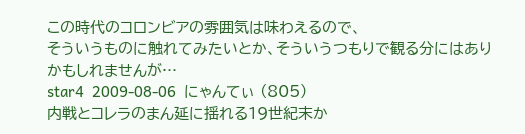この時代のコロンビアの雰囲気は味わえるので、
そういうものに触れてみたいとか、そういうつもりで観る分にはありかもしれませんが…
star4  2009-08-06  にゃんてぃ (805)
内戦とコレラのまん延に揺れる19世紀末か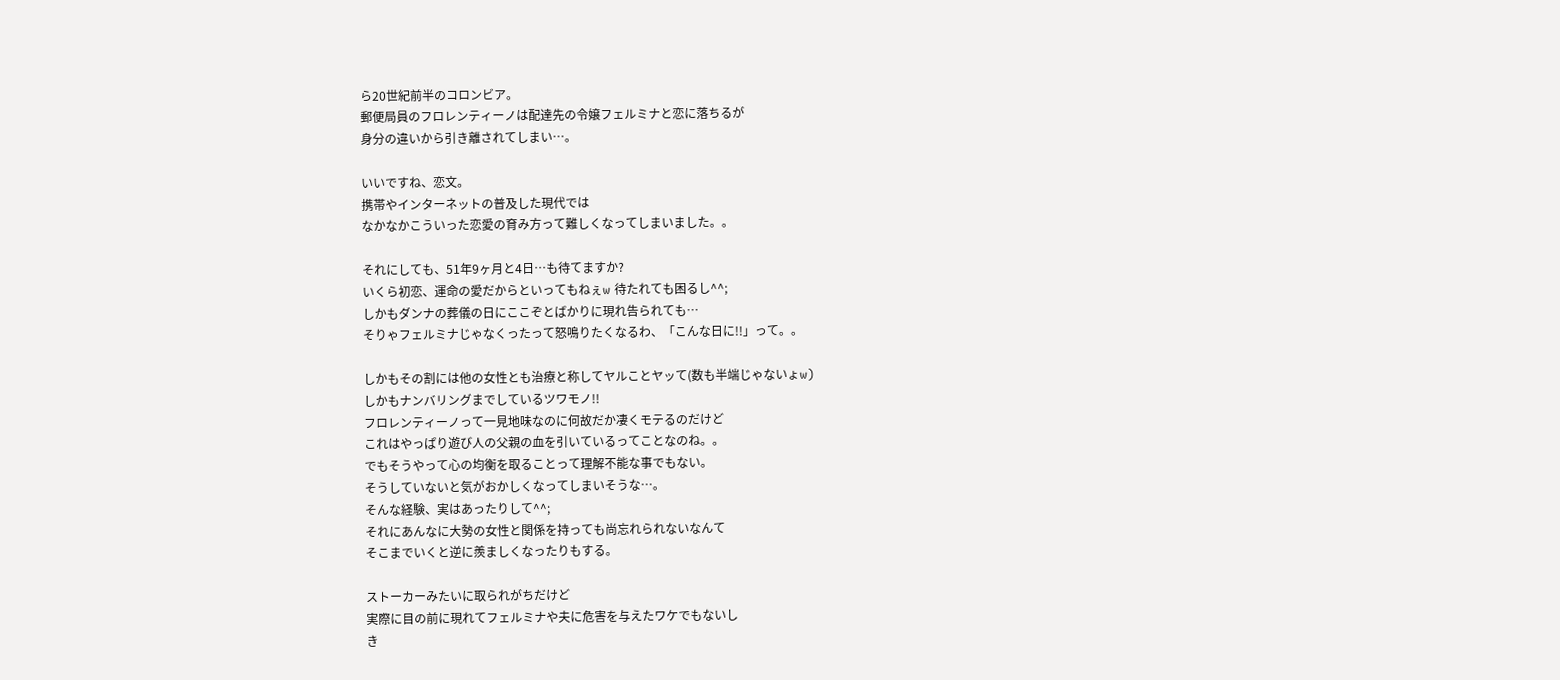ら20世紀前半のコロンビア。
郵便局員のフロレンティーノは配達先の令嬢フェルミナと恋に落ちるが
身分の違いから引き離されてしまい…。

いいですね、恋文。
携帯やインターネットの普及した現代では
なかなかこういった恋愛の育み方って難しくなってしまいました。。

それにしても、51年9ヶ月と4日…も待てますか?
いくら初恋、運命の愛だからといってもねぇw 待たれても困るし^^;
しかもダンナの葬儀の日にここぞとばかりに現れ告られても…
そりゃフェルミナじゃなくったって怒鳴りたくなるわ、「こんな日に!!」って。。

しかもその割には他の女性とも治療と称してヤルことヤッて(数も半端じゃないょw)
しかもナンバリングまでしているツワモノ!!
フロレンティーノって一見地味なのに何故だか凄くモテるのだけど
これはやっぱり遊び人の父親の血を引いているってことなのね。。
でもそうやって心の均衡を取ることって理解不能な事でもない。
そうしていないと気がおかしくなってしまいそうな…。
そんな経験、実はあったりして^^;
それにあんなに大勢の女性と関係を持っても尚忘れられないなんて
そこまでいくと逆に羨ましくなったりもする。

ストーカーみたいに取られがちだけど
実際に目の前に現れてフェルミナや夫に危害を与えたワケでもないし
き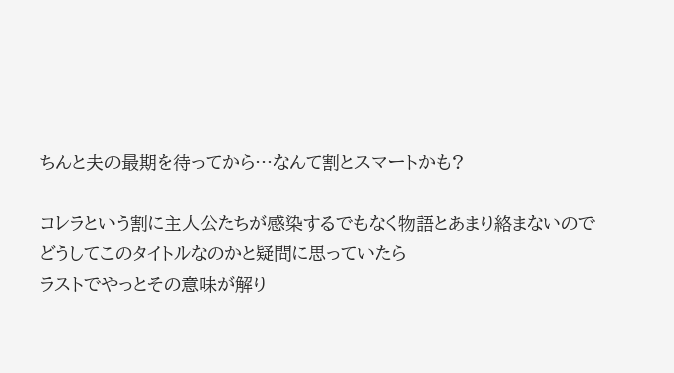ちんと夫の最期を待ってから…なんて割とスマートかも?

コレラという割に主人公たちが感染するでもなく物語とあまり絡まないので
どうしてこのタイトルなのかと疑問に思っていたら
ラストでやっとその意味が解り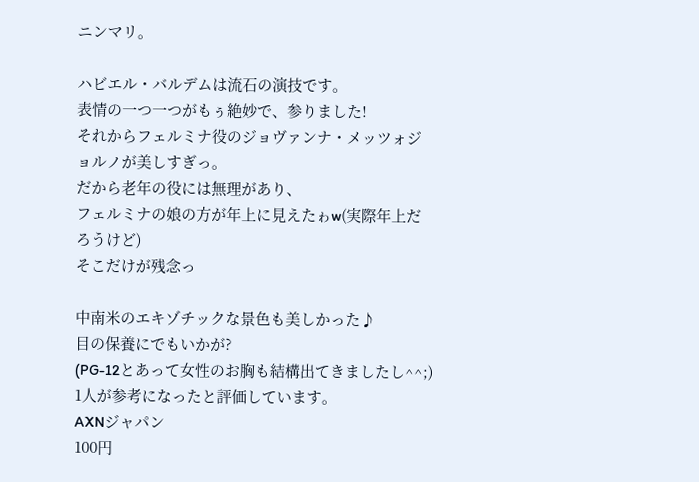ニンマリ。

ハビエル・バルデムは流石の演技です。
表情の一つ一つがもぅ絶妙で、参りました!
それからフェルミナ役のジョヴァンナ・メッツォジョルノが美しすぎっ。
だから老年の役には無理があり、
フェルミナの娘の方が年上に見えたゎw(実際年上だろうけど)
そこだけが残念っ

中南米のエキゾチックな景色も美しかった♪
目の保養にでもいかが?
(PG-12とあって女性のお胸も結構出てきましたし^^;)
1人が参考になったと評価しています。
AXNジャパン
100円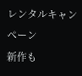レンタルキャンペーン
新作も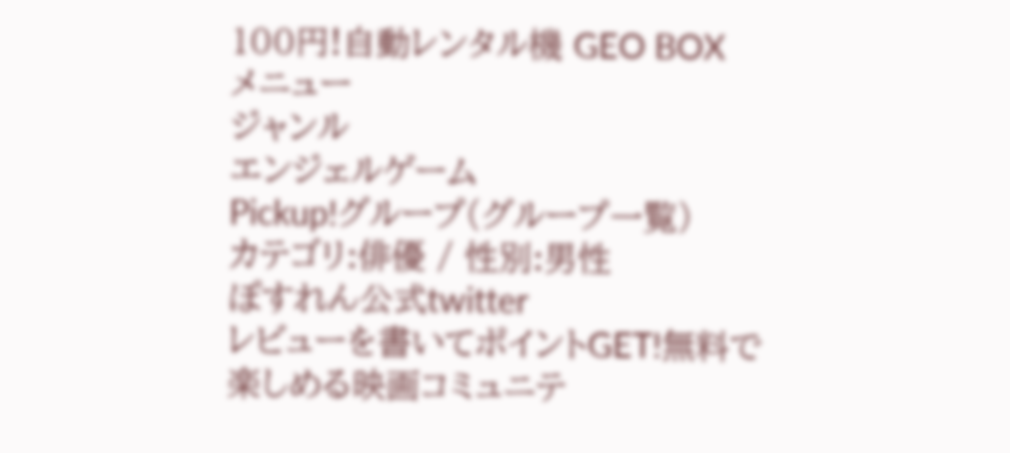100円!自動レンタル機 GEO BOX
メニュー
ジャンル
エンジェルゲーム
Pickup!グループ(グループ一覧)
カテゴリ:俳優 / 性別:男性
ぽすれん公式twitter
レビューを書いてポイントGET!無料で楽しめる映画コミュニテ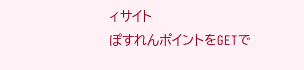ィサイト
ぽすれんポイントをGETで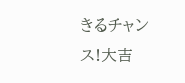きるチャンス!大吉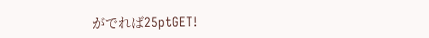がでれば25ptGET!